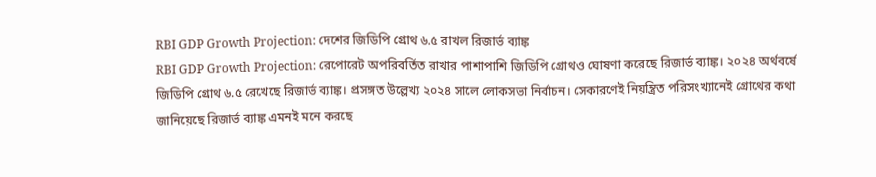RBI GDP Growth Projection: দেশের জিডিপি গ্রোথ ৬.৫ রাখল রিজার্ভ ব্যাঙ্ক
RBI GDP Growth Projection: রেপোরেট অপরিবর্তিত রাখার পাশাপাশি জিডিপি গ্রোথও ঘোষণা করেছে রিজার্ভ ব্যাঙ্ক। ২০২৪ অর্থবর্ষে জিডিপি গ্রোথ ৬.৫ রেখেছে রিজার্ভ ব্যাঙ্ক। প্রসঙ্গত উল্লেখ্য ২০২৪ সালে লোকসভা নির্বাচন। সেকারণেই নিয়ন্ত্রিত পরিসংখ্যানেই গ্রোথের কথা জানিয়েছে রিজার্ভ ব্যাঙ্ক এমনই মনে করছে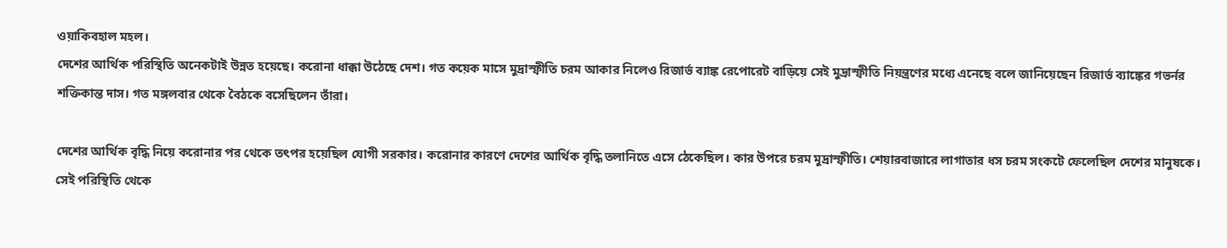ওয়াকিবহাল মহল।
দেশের আর্থিক পরিস্থিতি অনেকটাই উন্নত হয়েছে। করোনা ধাক্কা উঠেছে দেশ। গত কয়েক মাসে মুদ্রাস্ফীতি চরম আকার নিলেও রিজার্ভ ব্যাঙ্ক রেপোরেট বাড়িয়ে সেই মুদ্রাস্ফীতি নিয়ন্ত্রণের মধ্যে এনেছে বলে জানিয়েছেন রিজার্ভ ব্যাঙ্কের গভর্নর শক্তিকান্ত দাস। গত মঙ্গলবার থেকে বৈঠকে বসেছিলেন তাঁরা।

দেশের আর্থিক বৃদ্ধি নিয়ে করোনার পর থেকে তৎপর হয়েছিল যোগী সরকার। করোনার কারণে দেশের আর্থিক বৃদ্ধি তলানিতে এসে ঠেকেছিল। কার উপরে চরম মুদ্রাস্ফীতি। শেয়ারবাজারে লাগাতার ধস চরম সংকটে ফেলেছিল দেশের মানুষকে। সেই পরিস্থিতি থেকে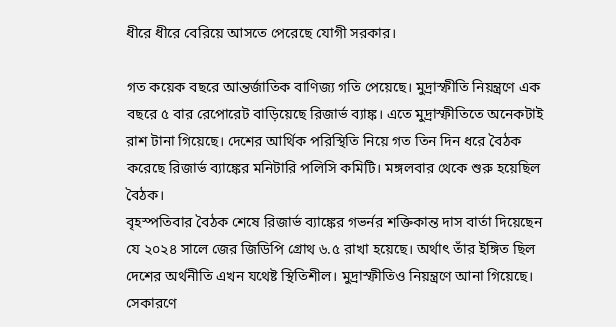ধীরে ধীরে বেরিয়ে আসতে পেরেছে যোগী সরকার।

গত কয়েক বছরে আন্তর্জাতিক বাণিজ্য গতি পেয়েছে। মুদ্রাস্ফীতি নিয়ন্ত্রণে এক বছরে ৫ বার রেপোরেট বাড়িয়েছে রিজার্ভ ব্যাঙ্ক। এতে মুদ্রাস্ফীতিতে অনেকটাই রাশ টানা গিয়েছে। দেশের আর্থিক পরিস্থিতি নিয়ে গত তিন দিন ধরে বৈঠক করেছে রিজার্ভ ব্যাঙ্কের মনিটারি পলিসি কমিটি। মঙ্গলবার থেকে শুরু হয়েছিল বৈঠক।
বৃহস্পতিবার বৈঠক শেষে রিজার্ভ ব্যাঙ্কের গভর্নর শক্তিকান্ত দাস বার্তা দিয়েছেন যে ২০২৪ সালে জের জিডিপি গ্রোথ ৬.৫ রাখা হয়েছে। অর্থাৎ তাঁর ইঙ্গিত ছিল দেশের অর্থনীতি এখন যথেষ্ট স্থিতিশীল। মুদ্রাস্ফীতিও নিয়ন্ত্রণে আনা গিয়েছে। সেকারণে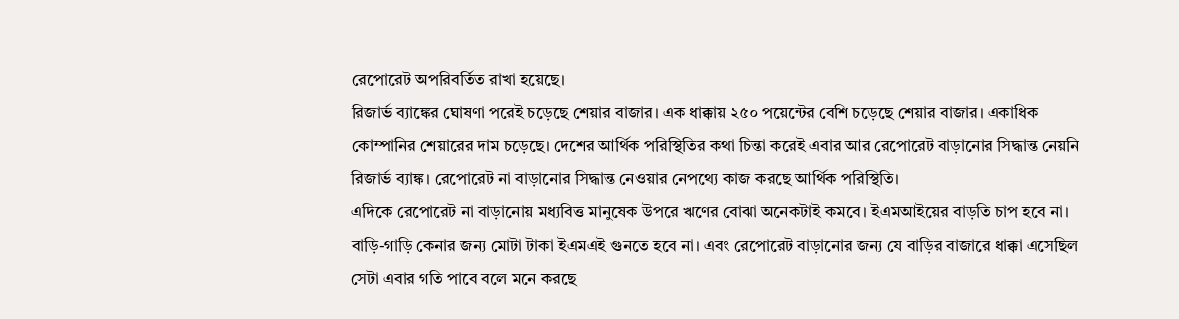রেপোরেট অপরিবর্তিত রাখা হয়েছে।
রিজার্ভ ব্যাঙ্কের ঘোষণা পরেই চড়েছে শেয়ার বাজার। এক ধাক্কায় ২৫০ পয়েন্টের বেশি চড়েছে শেয়ার বাজার। একাধিক কোম্পানির শেয়ারের দাম চড়েছে। দেশের আর্থিক পরিস্থিতির কথা চিন্তা করেই এবার আর রেপোরেট বাড়ানোর সিদ্ধান্ত নেয়নি রিজার্ভ ব্যাঙ্ক। রেপোরেট না বাড়ানোর সিদ্ধান্ত নেওয়ার নেপথ্যে কাজ করছে আর্থিক পরিস্থিতি।
এদিকে রেপোরেট না বাড়ানোয় মধ্যবিত্ত মানুষেক উপরে ঋণের বোঝা অনেকটাই কমবে। ইএমআইয়ের বাড়তি চাপ হবে না। বাড়ি-গাড়ি কেনার জন্য মোটা টাকা ইএমএই গুনতে হবে না। এবং রেপোরেট বাড়ানোর জন্য যে বাড়ির বাজারে ধাক্কা এসেছিল সেটা এবার গতি পাবে বলে মনে করছে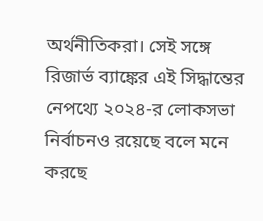অর্থনীতিকরা। সেই সঙ্গে রিজার্ভ ব্যাঙ্কের এই সিদ্ধান্তের নেপথ্যে ২০২৪-র লোকসভা নির্বাচনও রয়েছে বলে মনে করছে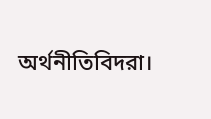অর্থনীতিবিদরা।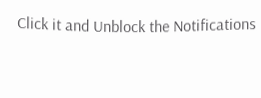Click it and Unblock the Notifications